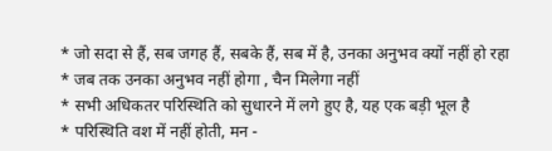* जो सदा से हैं, सब जगह हैं, सबके हैं, सब में है, उनका अनुभव क्यों नहीं हो रहा
* जब तक उनका अनुभव नहीं होगा , चैन मिलेगा नहीं
* सभी अधिकतर परिस्थिति को सुधारने में लगे हुए है, यह एक बड़ी भूल है
* परिस्थिति वश में नहीं होती, मन -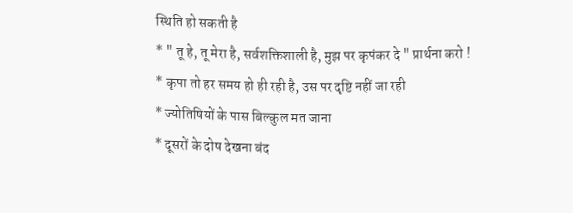स्थिति हो सकती है
* " तू हे, तू मेरा है, सर्वशक्तिशाली है, मुझ पर कृपंकर दे " प्रार्थना करो !
* कृपा तो हर समय हो ही रही है, उस पर दृष्टि नहीं जा रही
* ज्योतिषियों के पास बिल्कुल मत जाना
* दूसरों के दोष देखना बंद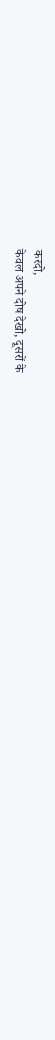करदो,
केवल अपने दोष देखो, दूसरों के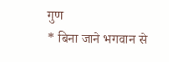गुण
* बिना जाने भगवान से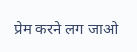प्रेम करने लग जाओ